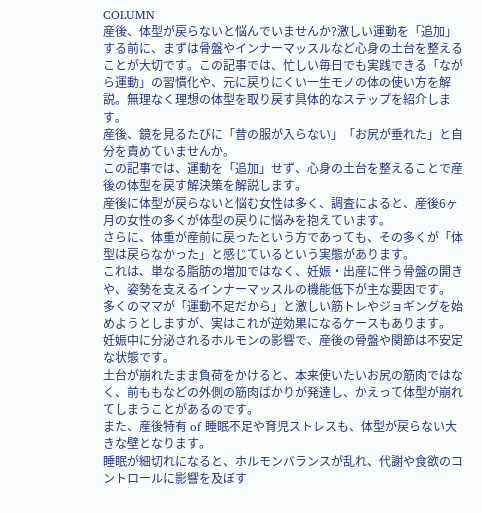COLUMN
産後、体型が戻らないと悩んでいませんか?激しい運動を「追加」する前に、まずは骨盤やインナーマッスルなど心身の土台を整えることが大切です。この記事では、忙しい毎日でも実践できる「ながら運動」の習慣化や、元に戻りにくい一生モノの体の使い方を解説。無理なく理想の体型を取り戻す具体的なステップを紹介します。
産後、鏡を見るたびに「昔の服が入らない」「お尻が垂れた」と自分を責めていませんか。
この記事では、運動を「追加」せず、心身の土台を整えることで産後の体型を戻す解決策を解説します。
産後に体型が戻らないと悩む女性は多く、調査によると、産後6ヶ月の女性の多くが体型の戻りに悩みを抱えています。
さらに、体重が産前に戻ったという方であっても、その多くが「体型は戻らなかった」と感じているという実態があります。
これは、単なる脂肪の増加ではなく、妊娠・出産に伴う骨盤の開きや、姿勢を支えるインナーマッスルの機能低下が主な要因です。
多くのママが「運動不足だから」と激しい筋トレやジョギングを始めようとしますが、実はこれが逆効果になるケースもあります。
妊娠中に分泌されるホルモンの影響で、産後の骨盤や関節は不安定な状態です。
土台が崩れたまま負荷をかけると、本来使いたいお尻の筋肉ではなく、前ももなどの外側の筋肉ばかりが発達し、かえって体型が崩れてしまうことがあるのです。
また、産後特有 of 睡眠不足や育児ストレスも、体型が戻らない大きな壁となります。
睡眠が細切れになると、ホルモンバランスが乱れ、代謝や食欲のコントロールに影響を及ぼす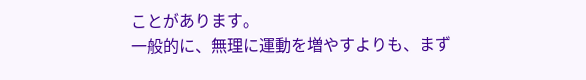ことがあります。
一般的に、無理に運動を増やすよりも、まず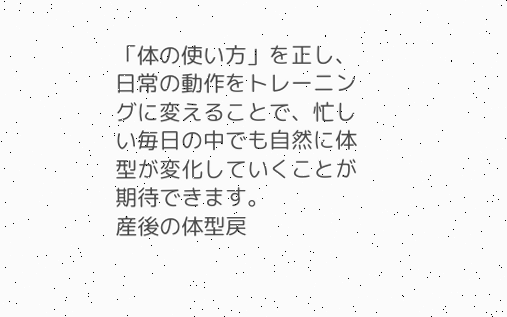「体の使い方」を正し、日常の動作をトレーニングに変えることで、忙しい毎日の中でも自然に体型が変化していくことが期待できます。
産後の体型戻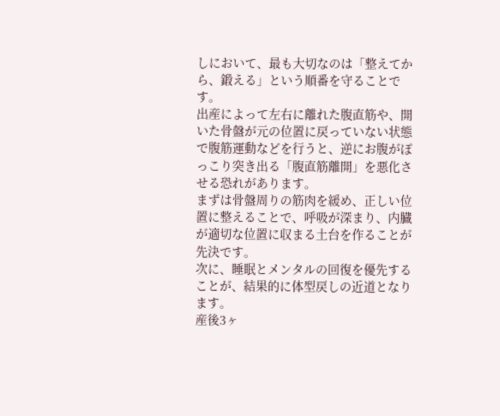しにおいて、最も大切なのは「整えてから、鍛える」という順番を守ることです。
出産によって左右に離れた腹直筋や、開いた骨盤が元の位置に戻っていない状態で腹筋運動などを行うと、逆にお腹がぽっこり突き出る「腹直筋離開」を悪化させる恐れがあります。
まずは骨盤周りの筋肉を緩め、正しい位置に整えることで、呼吸が深まり、内臓が適切な位置に収まる土台を作ることが先決です。
次に、睡眠とメンタルの回復を優先することが、結果的に体型戻しの近道となります。
産後3ヶ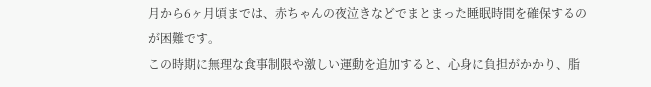月から6ヶ月頃までは、赤ちゃんの夜泣きなどでまとまった睡眠時間を確保するのが困難です。
この時期に無理な食事制限や激しい運動を追加すると、心身に負担がかかり、脂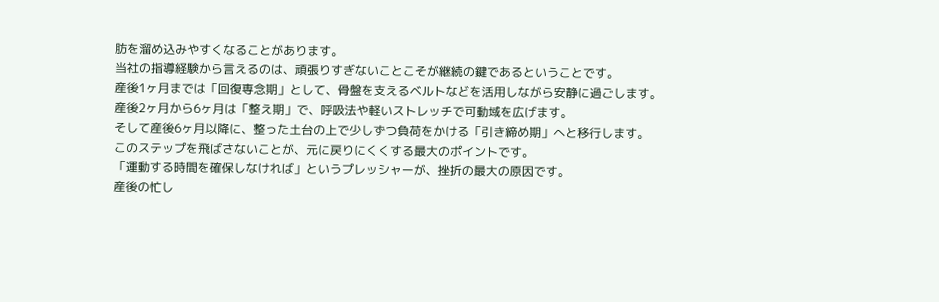肪を溜め込みやすくなることがあります。
当社の指導経験から言えるのは、頑張りすぎないことこそが継続の鍵であるということです。
産後1ヶ月までは「回復専念期」として、骨盤を支えるベルトなどを活用しながら安静に過ごします。
産後2ヶ月から6ヶ月は「整え期」で、呼吸法や軽いストレッチで可動域を広げます。
そして産後6ヶ月以降に、整った土台の上で少しずつ負荷をかける「引き締め期」へと移行します。
このステップを飛ばさないことが、元に戻りにくくする最大のポイントです。
「運動する時間を確保しなければ」というプレッシャーが、挫折の最大の原因です。
産後の忙し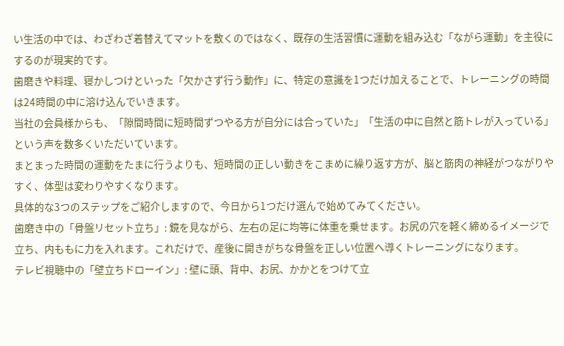い生活の中では、わざわざ着替えてマットを敷くのではなく、既存の生活習慣に運動を組み込む「ながら運動」を主役にするのが現実的です。
歯磨きや料理、寝かしつけといった「欠かさず行う動作」に、特定の意識を1つだけ加えることで、トレーニングの時間は24時間の中に溶け込んでいきます。
当社の会員様からも、「隙間時間に短時間ずつやる方が自分には合っていた」「生活の中に自然と筋トレが入っている」という声を数多くいただいています。
まとまった時間の運動をたまに行うよりも、短時間の正しい動きをこまめに繰り返す方が、脳と筋肉の神経がつながりやすく、体型は変わりやすくなります。
具体的な3つのステップをご紹介しますので、今日から1つだけ選んで始めてみてください。
歯磨き中の「骨盤リセット立ち」: 鏡を見ながら、左右の足に均等に体重を乗せます。お尻の穴を軽く締めるイメージで立ち、内ももに力を入れます。これだけで、産後に開きがちな骨盤を正しい位置へ導くトレーニングになります。
テレビ視聴中の「壁立ちドローイン」: 壁に頭、背中、お尻、かかとをつけて立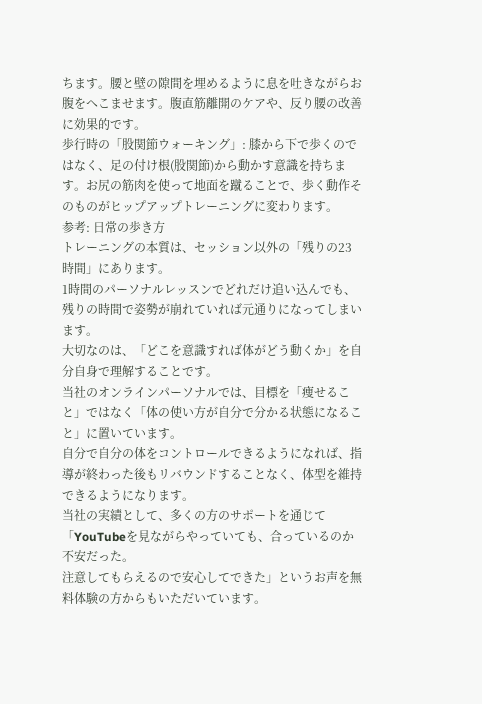ちます。腰と壁の隙間を埋めるように息を吐きながらお腹をへこませます。腹直筋離開のケアや、反り腰の改善に効果的です。
歩行時の「股関節ウォーキング」: 膝から下で歩くのではなく、足の付け根(股関節)から動かす意識を持ちます。お尻の筋肉を使って地面を蹴ることで、歩く動作そのものがヒップアップトレーニングに変わります。
参考: 日常の歩き方
トレーニングの本質は、セッション以外の「残りの23時間」にあります。
1時間のパーソナルレッスンでどれだけ追い込んでも、残りの時間で姿勢が崩れていれば元通りになってしまいます。
大切なのは、「どこを意識すれば体がどう動くか」を自分自身で理解することです。
当社のオンラインパーソナルでは、目標を「痩せること」ではなく「体の使い方が自分で分かる状態になること」に置いています。
自分で自分の体をコントロールできるようになれば、指導が終わった後もリバウンドすることなく、体型を維持できるようになります。
当社の実績として、多くの方のサポートを通じて「YouTubeを見ながらやっていても、合っているのか不安だった。
注意してもらえるので安心してできた」というお声を無料体験の方からもいただいています。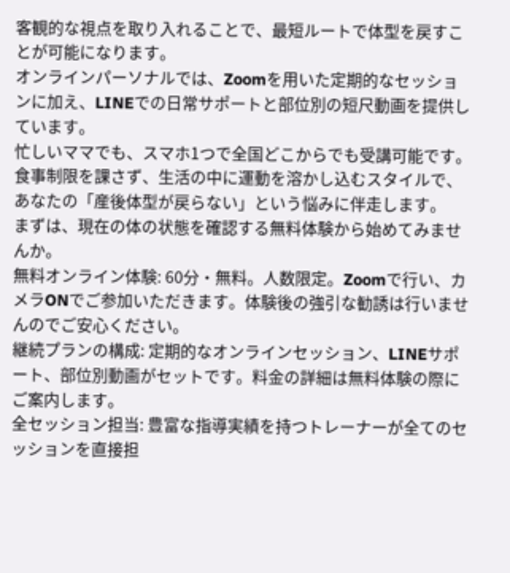客観的な視点を取り入れることで、最短ルートで体型を戻すことが可能になります。
オンラインパーソナルでは、Zoomを用いた定期的なセッションに加え、LINEでの日常サポートと部位別の短尺動画を提供しています。
忙しいママでも、スマホ1つで全国どこからでも受講可能です。
食事制限を課さず、生活の中に運動を溶かし込むスタイルで、あなたの「産後体型が戻らない」という悩みに伴走します。
まずは、現在の体の状態を確認する無料体験から始めてみませんか。
無料オンライン体験: 60分・無料。人数限定。Zoomで行い、カメラONでご参加いただきます。体験後の強引な勧誘は行いませんのでご安心ください。
継続プランの構成: 定期的なオンラインセッション、LINEサポート、部位別動画がセットです。料金の詳細は無料体験の際にご案内します。
全セッション担当: 豊富な指導実績を持つトレーナーが全てのセッションを直接担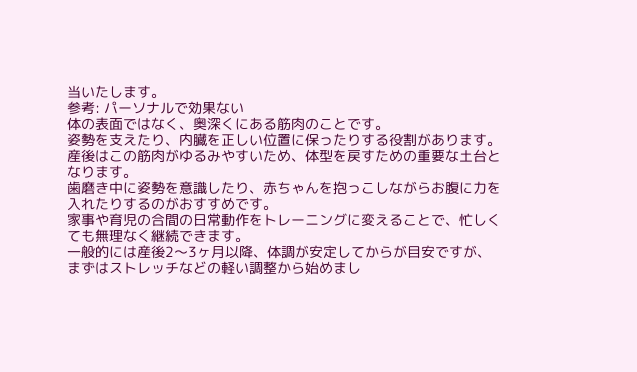当いたします。
参考: パーソナルで効果ない
体の表面ではなく、奥深くにある筋肉のことです。
姿勢を支えたり、内臓を正しい位置に保ったりする役割があります。
産後はこの筋肉がゆるみやすいため、体型を戻すための重要な土台となります。
歯磨き中に姿勢を意識したり、赤ちゃんを抱っこしながらお腹に力を入れたりするのがおすすめです。
家事や育児の合間の日常動作をトレーニングに変えることで、忙しくても無理なく継続できます。
一般的には産後2〜3ヶ月以降、体調が安定してからが目安ですが、まずはストレッチなどの軽い調整から始めまし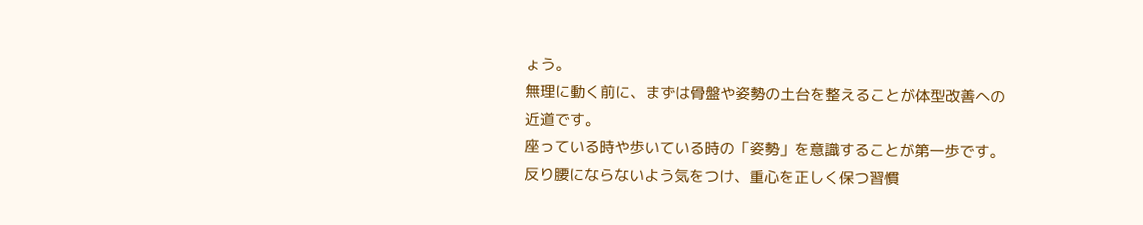ょう。
無理に動く前に、まずは骨盤や姿勢の土台を整えることが体型改善への近道です。
座っている時や歩いている時の「姿勢」を意識することが第一歩です。
反り腰にならないよう気をつけ、重心を正しく保つ習慣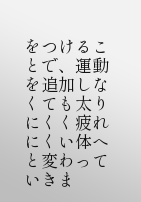をつけることで、運動を追加しなくても太りにくく疲れにくい体へと変わっていきま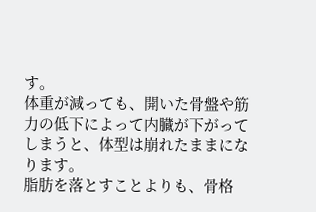す。
体重が減っても、開いた骨盤や筋力の低下によって内臓が下がってしまうと、体型は崩れたままになります。
脂肪を落とすことよりも、骨格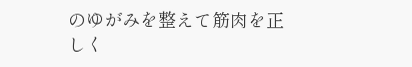のゆがみを整えて筋肉を正しく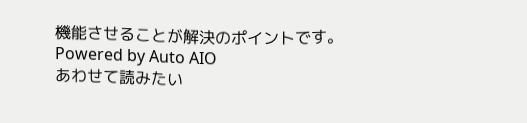機能させることが解決のポイントです。
Powered by Auto AIO
あわせて読みたい